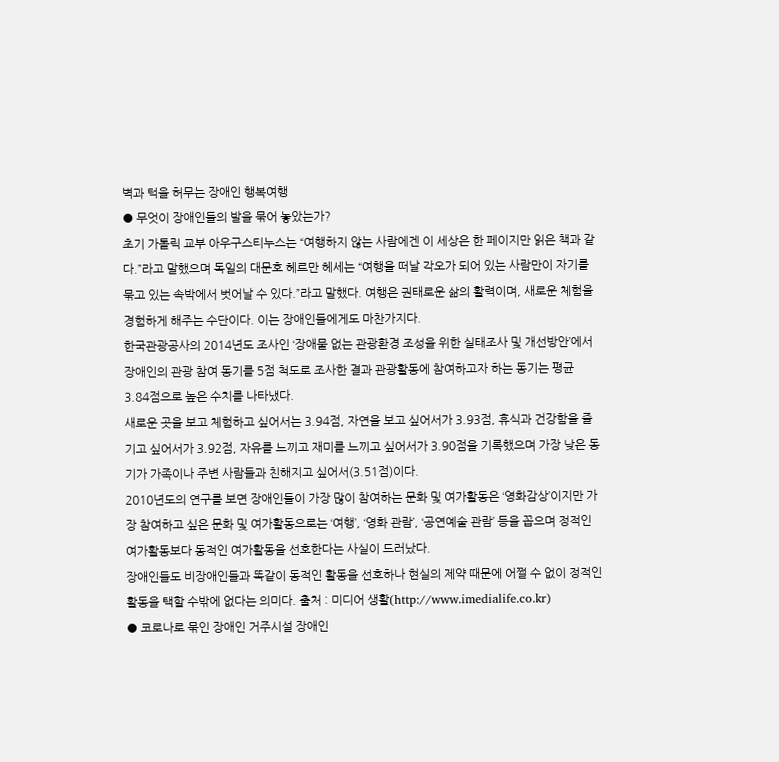벽과 턱을 허무는 장애인 행복여행
● 무엇이 장애인들의 발을 묶어 놓았는가?
초기 가톨릭 교부 아우구스티누스는 “여행하지 않는 사람에겐 이 세상은 한 페이지만 읽은 책과 같다.”라고 말했으며 독일의 대문호 헤르만 헤세는 “여행을 떠날 각오가 되어 있는 사람만이 자기를 묶고 있는 속박에서 벗어날 수 있다.”라고 말했다. 여행은 권태로운 삶의 활력이며, 새로운 체험을 경험하게 해주는 수단이다. 이는 장애인들에게도 마찬가지다.
한국관광공사의 2014년도 조사인 ‘장애물 없는 관광환경 조성을 위한 실태조사 및 개선방안’에서 장애인의 관광 참여 동기를 5점 척도로 조사한 결과 관광활동에 참여하고자 하는 동기는 평균 3.84점으로 높은 수치를 나타냈다.
새로운 곳을 보고 체험하고 싶어서는 3.94점, 자연을 보고 싶어서가 3.93점, 휴식과 건강함을 즐기고 싶어서가 3.92점, 자유를 느끼고 재미를 느끼고 싶어서가 3.90점을 기록했으며 가장 낮은 동기가 가족이나 주변 사람들과 친해지고 싶어서(3.51점)이다.
2010년도의 연구를 보면 장애인들이 가장 많이 참여하는 문화 및 여가활동은 ‘영화감상’이지만 가장 참여하고 싶은 문화 및 여가활동으로는 ‘여행’, ‘영화 관람’, ‘공연예술 관람’ 등을 꼽으며 정적인 여가활동보다 동적인 여가활동을 선호한다는 사실이 드러났다.
장애인들도 비장애인들과 똑같이 동적인 활동을 선호하나 현실의 제약 때문에 어쩔 수 없이 정적인 활동을 택할 수밖에 없다는 의미다. 출처 : 미디어 생활(http://www.imedialife.co.kr)
● 코로나로 묶인 장애인 거주시설 장애인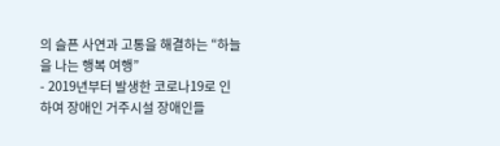의 슬픈 사연과 고통을 해결하는 “하늘을 나는 행복 여행”
- 2019년부터 발생한 코로나19로 인하여 장애인 거주시설 장애인들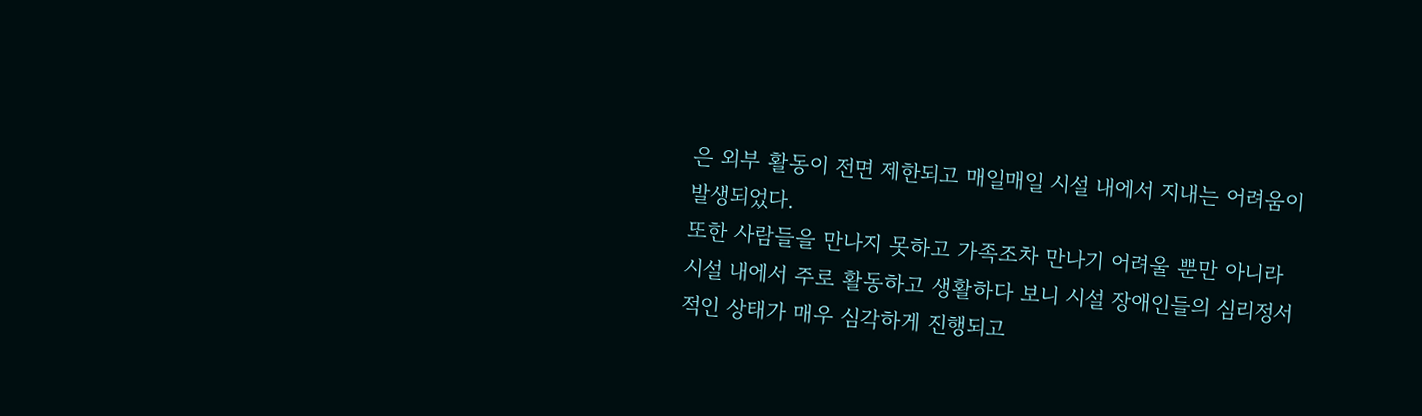은 외부 활동이 전면 제한되고 매일매일 시설 내에서 지내는 어려움이 발생되었다.
또한 사람들을 만나지 못하고 가족조차 만나기 어려울 뿐만 아니라 시설 내에서 주로 활동하고 생활하다 보니 시설 장애인들의 심리정서적인 상태가 매우 심각하게 진행되고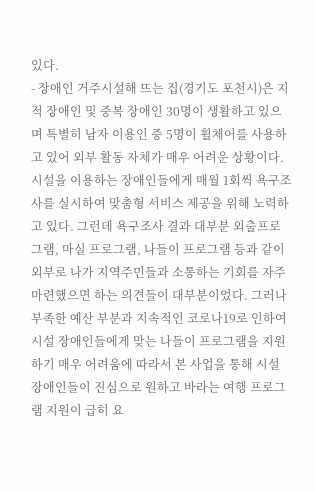있다.
- 장애인 거주시설해 뜨는 집(경기도 포천시)은 지적 장애인 및 중복 장애인 30명이 생활하고 있으며 특별히 남자 이용인 중 5명이 휠체어를 사용하고 있어 외부 활동 자체가 매우 어려운 상황이다. 시설을 이용하는 장애인들에게 매월 1회씩 욕구조사를 실시하여 맞춤형 서비스 제공을 위해 노력하고 있다. 그런데 욕구조사 결과 대부분 외출프로그램, 마실 프로그램, 나들이 프로그램 등과 같이 외부로 나가 지역주민들과 소통하는 기회를 자주 마련했으면 하는 의견들이 대부분이었다. 그러나 부족한 예산 부분과 지속적인 코로나19로 인하여 시설 장애인들에게 맞는 나들이 프로그램을 지원하기 매우 어려움에 따라서 본 사업을 통해 시설 장애인들이 진심으로 원하고 바라는 여행 프로그램 지원이 급히 요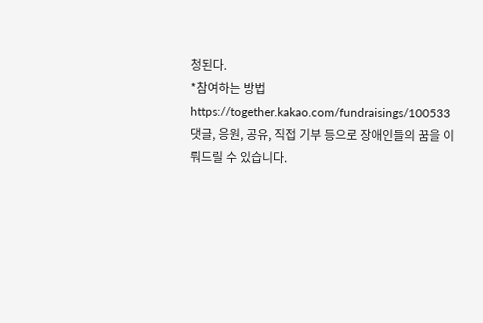청된다.
*참여하는 방법
https://together.kakao.com/fundraisings/100533
댓글, 응원, 공유, 직접 기부 등으로 장애인들의 꿈을 이뤄드릴 수 있습니다.